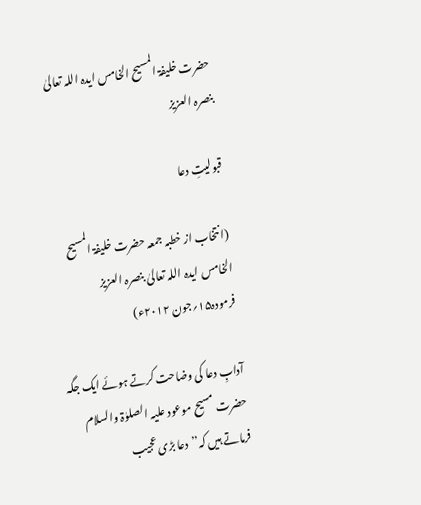حضرت خلیفۃ المسیح الخامس ایدہ اللہ تعالیٰ بنصرہ العزیز

قبولیتِ دعا

(انتخاب از خطبہ جمعہ حضرت خلیفۃ المسیح الخامس ایدہ اللہ تعالیٰ بنصرہ العزیز فرمودہ۱۵؍جون ۲۰۱۲ء)

آدابِ دعا کی وضاحت کرتے ہوئے ایک جگہ حضرت مسیح موعود علیہ الصلوٰۃ والسلام فرماتے ہیں کہ’’دعا بڑی عجیب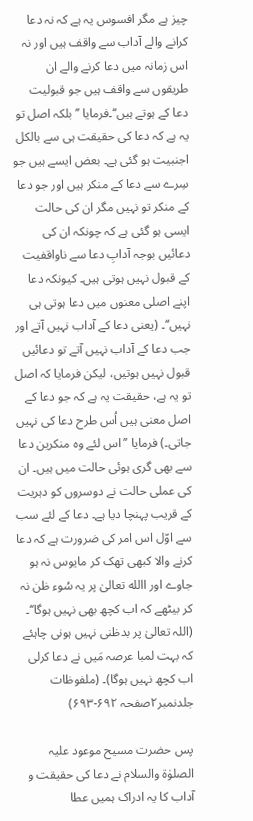چیز ہے مگر افسوس یہ ہے کہ نہ دعا کرانے والے آداب سے واقف ہیں اور نہ اس زمانہ میں دعا کرنے والے ان طریقوں سے واقف ہیں جو قبولیت دعا کے ہوتے ہیں‘‘۔فرمایا ’’بلکہ اصل تو یہ ہے کہ دعا کی حقیقت ہی سے بالکل اجنبیت ہو گئی ہے۔ بعض ایسے ہیں جو سِرے سے دعا کے منکر ہیں اور جو دعا کے منکر تو نہیں مگر ان کی حالت ایسی ہو گئی ہے کہ چونکہ ان کی دعائیں بوجہ آدابِ دعا سے ناواقفیت کے قبول نہیں ہوتی ہیں۔ کیونکہ دعا اپنے اصلی معنوں میں دعا ہوتی ہی نہیں‘‘۔ (یعنی دعا کے آداب نہیں آتے اور جب دعا کے آداب نہیں آتے تو دعائیں قبول نہیں ہوتیں، لیکن فرمایا کہ اصل تو یہ ہے، حقیقت یہ ہے کہ جو دعا کے اصل معنی ہیں اُس طرح دعا کی نہیں جاتی۔) فرمایا ’’اس لئے وہ منکرین دعا سے بھی گری ہوئی حالت میں ہیں۔ ان کی عملی حالت نے دوسروں کو دہریت کے قریب پہنچا دیا ہے۔ دعا کے لئے سب سے اوّل اس امر کی ضرورت ہے کہ دعا کرنے والا کبھی تھک کر مایوس نہ ہو جاوے اور االله تعالیٰ پر یہ سُوء ظن نہ کر بیٹھے کہ اب کچھ بھی نہیں ہوگا‘‘۔ (اللہ تعالیٰ پر بدظنی نہیں ہونی چاہئے کہ بہت لمبا عرصہ مَیں نے دعا کرلی اب کچھ نہیں ہوگا)۔ (ملفوظات جلدنمبر۲صفحہ ۶۹۲-۶۹۳)

پس حضرت مسیح موعود علیہ الصلوٰۃ والسلام نے دعا کی حقیقت و آداب کا یہ ادراک ہمیں عطا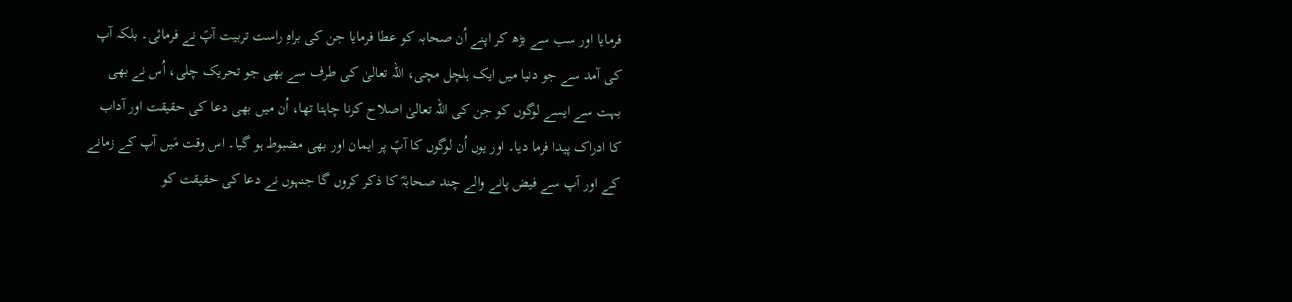فرمایا اور سب سے بڑھ کر اپنے اُن صحابہ کو عطا فرمایا جن کی براہِ راست تربیت آپؑ نے فرمائی۔ بلکہ آپ کی آمد سے جو دنیا میں ایک ہلچل مچی، اللہ تعالیٰ کی طرف سے بھی جو تحریک چلی، اُس نے بھی بہت سے ایسے لوگوں کو جن کی اللہ تعالیٰ اصلاح کرنا چاہتا تھا، اُن میں بھی دعا کی حقیقت اور آداب کا ادراک پیدا فرما دیا۔ اور یوں اُن لوگوں کا آپؑ پر ایمان اور بھی مضبوط ہو گیا۔ اس وقت مَیں آپ کے زمانے کے اور آپ سے فیض پانے والے چند صحابہؓ کا ذکر کروں گا جنہوں نے دعا کی حقیقت کو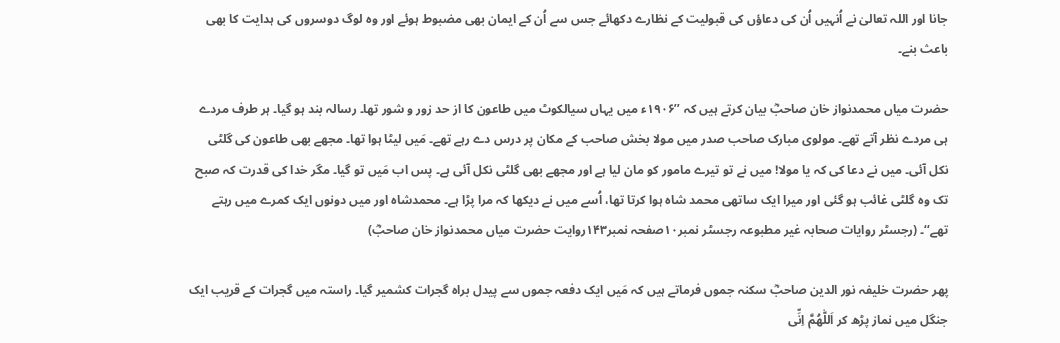جانا اور اللہ تعالیٰ نے اُنہیں اُن کی دعاؤں کی قبولیت کے نظارے دکھائے جس سے اُن کے ایمان بھی مضبوط ہوئے اور وہ لوگ دوسروں کی ہدایت کا بھی باعث بنے۔

حضرت میاں محمدنواز خان صاحبؓ بیان کرتے ہیں کہ ’’۱۹۰۶ء میں یہاں سیالکوٹ میں طاعون کا از حد زور و شور تھا۔ رسالہ بند ہو گیا۔ ہر طرف مردے ہی مردے نظر آتے تھے۔ مولوی مبارک صاحب صدر میں مولا بخش صاحب کے مکان پر درس دے رہے تھے۔ مَیں لیٹا ہوا تھا۔ مجھے بھی طاعون کی گلٹی نکل آئی۔ میں نے دعا کی کہ یا مولا! میں نے تو تیرے مامور کو مان لیا ہے اور مجھے بھی گلٹی نکل آئی ہے۔ پس اب مَیں تو گیا۔ مگر خدا کی قدرت کہ صبح تک وہ گلٹی غائب ہو گئی اور میرا ایک ساتھی محمد شاہ ہوا کرتا تھا، اُسے میں نے دیکھا کہ مرا پڑا ہے۔ محمدشاہ اور میں دونوں ایک کمرے میں رہتے تھے‘‘۔ (رجسٹر روایات صحابہ غیر مطبوعہ رجسٹر نمبر۱۰صفحہ نمبر۱۴۳روایت حضرت میاں محمدنواز خان صاحبؓ)

پھر حضرت خلیفہ نور الدین صاحبؓ سکنہ جموں فرماتے ہیں کہ مَیں ایک دفعہ جموں سے پیدل براہ گجرات کشمیر گیا۔ راستہ میں گجرات کے قریب ایک جنگل میں نماز پڑھ کر اَللّٰھُمَّ اِنِّی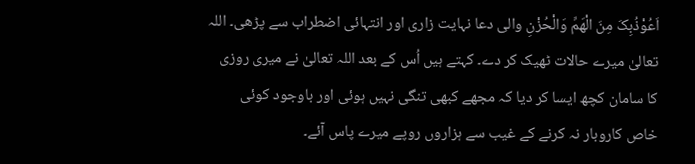اَعُوْذُبِکَ مِنَ الْھَمِّ وَالْحُزْنِ والی دعا نہایت زاری اور انتہائی اضطراب سے پڑھی۔ اللہ تعالیٰ میرے حالات ٹھیک کر دے۔ کہتے ہیں اُس کے بعد اللہ تعالیٰ نے میری روزی کا سامان کچھ ایسا کر دیا کہ مجھے کبھی تنگی نہیں ہوئی اور باوجود کوئی خاص کاروبار نہ کرنے کے غیب سے ہزاروں روپے میرے پاس آئے۔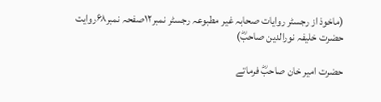(ماخوذ از رجسٹر روایات صحابہ غیر مطبوعہ رجسٹر نمبر۱۲صفحہ نمبر۶۸روایت حضرت خلیفہ نورالدین صاحبؓ)

حضرت امیر خان صاحبؓ فرماتے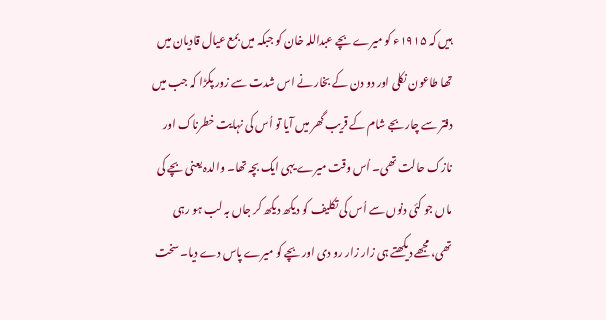ہیں کہ ۱۹۱۵ء کو میرے بچے عبداللہ خان کو جبکہ میں بمع عیال قادیان میں تھا طاعون نکلی اور دو دن کے بخار نے اس شدت سے زور پکڑا کہ جب میں دفتر سے چار بجے شام کے قریب گھر میں آیا تو اُس کی نہایت خطرناک اور نازک حالت تھی۔ اُس وقت میرے یہی ایک بچہ تھا۔ والدہ یعنی بچے کی ماں جو کئی دنوں سے اُس کی تکلیف کو دیکھ دیکھ کر جاں بہ لب ہو رہی تھی، مجھے دیکھتے ہی زار زار رو دی اور بچے کو میرے پاس دے دیا۔ سخت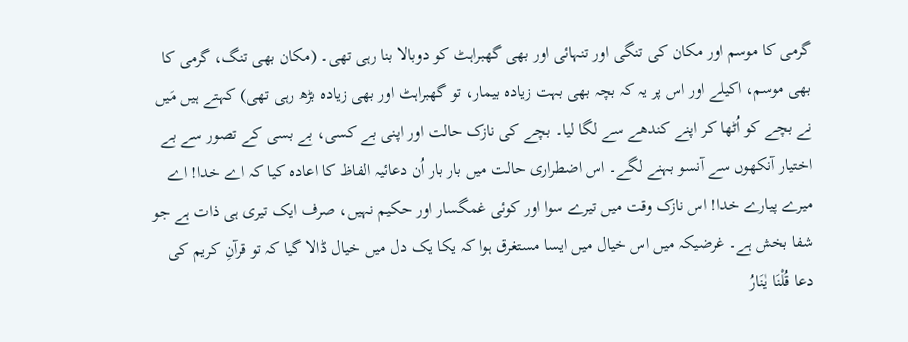گرمی کا موسم اور مکان کی تنگی اور تنہائی اور بھی گھبراہٹ کو دوبالا بنا رہی تھی۔ (مکان بھی تنگ، گرمی کا بھی موسم، اکیلے اور اس پر یہ کہ بچہ بھی بہت زیادہ بیمار، تو گھبراہٹ اور بھی زیادہ بڑھ رہی تھی) کہتے ہیں مَیں نے بچے کو اُٹھا کر اپنے کندھے سے لگا لیا۔ بچے کی نازک حالت اور اپنی بے کسی، بے بسی کے تصور سے بے اختیار آنکھوں سے آنسو بہنے لگے۔ اس اضطراری حالت میں بار بار اُن دعائیہ الفاظ کا اعادہ کیا کہ اے خدا! اے میرے پیارے خدا! اس نازک وقت میں تیرے سوا اور کوئی غمگسار اور حکیم نہیں، صرف ایک تیری ہی ذات ہے جو شفا بخش ہے۔ غرضیکہ میں اس خیال میں ایسا مستغرق ہوا کہ یکا یک دل میں خیال ڈالا گیا کہ تو قرآنِ کریم کی دعا قُلْنَا یٰنَارُ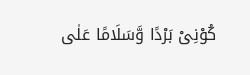کُوْنِیْ بَرْدًا وَّسَلَامًا عَلٰی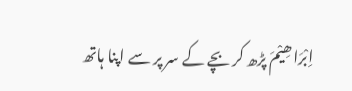اِبْرَاھِیْمَ پڑھ کر بچے کے سر پر سے اپنا ہاتھ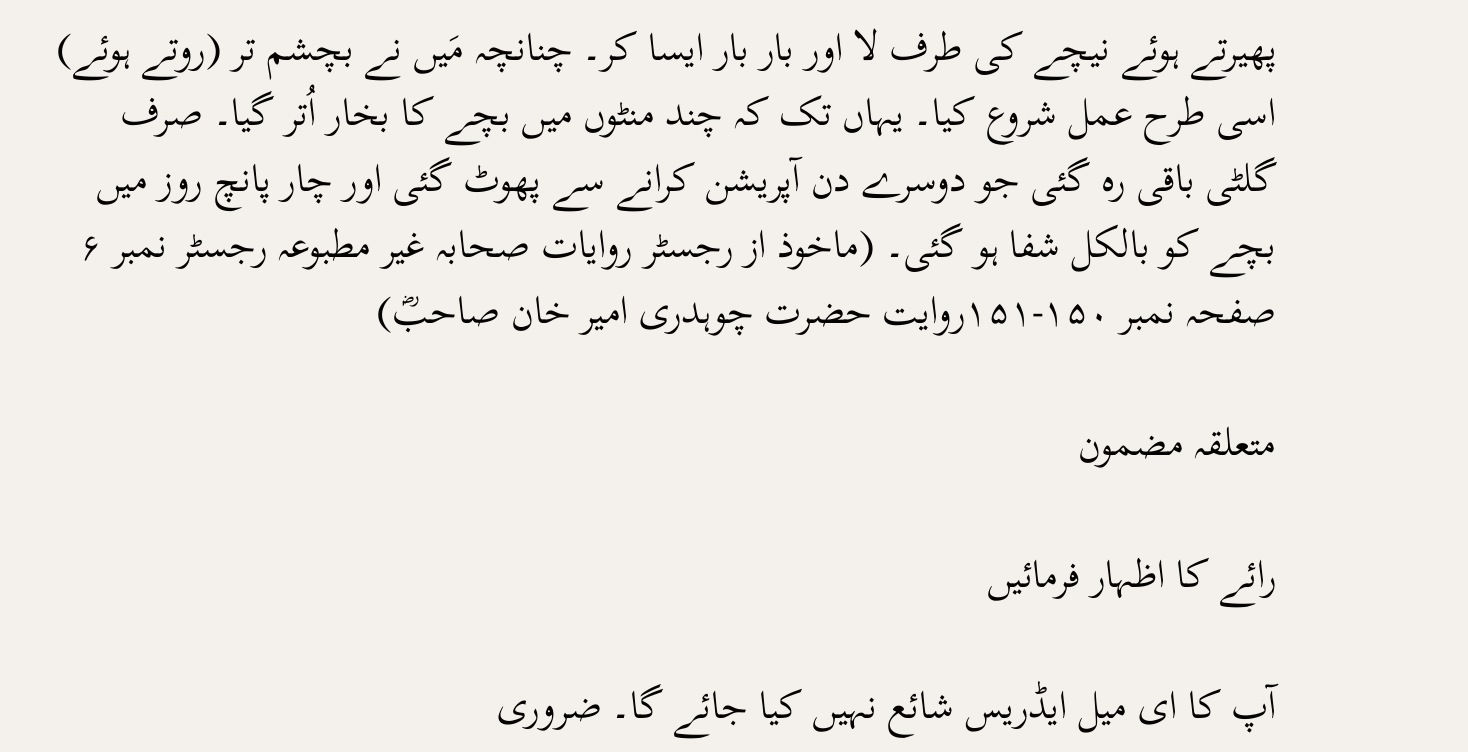پھیرتے ہوئے نیچے کی طرف لا اور بار بار ایسا کر۔ چنانچہ مَیں نے بچشم تر (روتے ہوئے) اسی طرح عمل شروع کیا۔ یہاں تک کہ چند منٹوں میں بچے کا بخار اُتر گیا۔ صرف گلٹی باقی رہ گئی جو دوسرے دن آپریشن کرانے سے پھوٹ گئی اور چار پانچ روز میں بچے کو بالکل شفا ہو گئی۔ (ماخوذ از رجسٹر روایات صحابہ غیر مطبوعہ رجسٹر نمبر ۶ صفحہ نمبر ۱۵۰-۱۵۱روایت حضرت چوہدری امیر خان صاحبؓ)

متعلقہ مضمون

رائے کا اظہار فرمائیں

آپ کا ای میل ایڈریس شائع نہیں کیا جائے گا۔ ضروری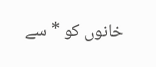خانوں کو * سے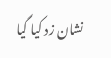نشان زد کیا گیا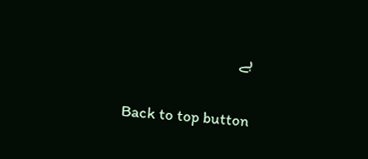ہے

Back to top button